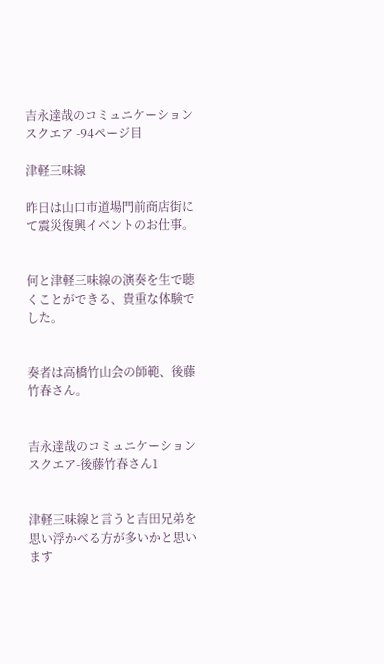吉永達哉のコミュニケーション スクエア -94ページ目

津軽三味線

昨日は山口市道場門前商店街にて震災復興イベントのお仕事。


何と津軽三味線の演奏を生で聴くことができる、貴重な体験でした。


奏者は高橋竹山会の師範、後藤竹春さん。


吉永達哉のコミュニケーション スクエア-後藤竹春さん1


津軽三味線と言うと吉田兄弟を思い浮かべる方が多いかと思います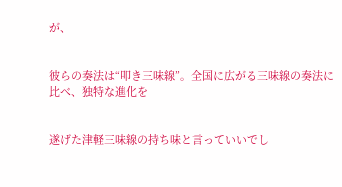が、


彼らの奏法は“叩き三味線”。全国に広がる三味線の奏法に比べ、独特な進化を


遂げた津軽三味線の持ち味と言っていいでし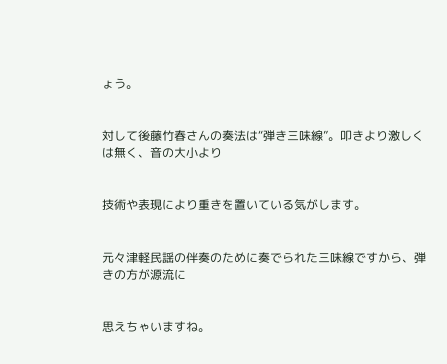ょう。


対して後藤竹春さんの奏法は“弾き三味線”。叩きより激しくは無く、音の大小より


技術や表現により重きを置いている気がします。


元々津軽民謡の伴奏のために奏でられた三味線ですから、弾きの方が源流に


思えちゃいますね。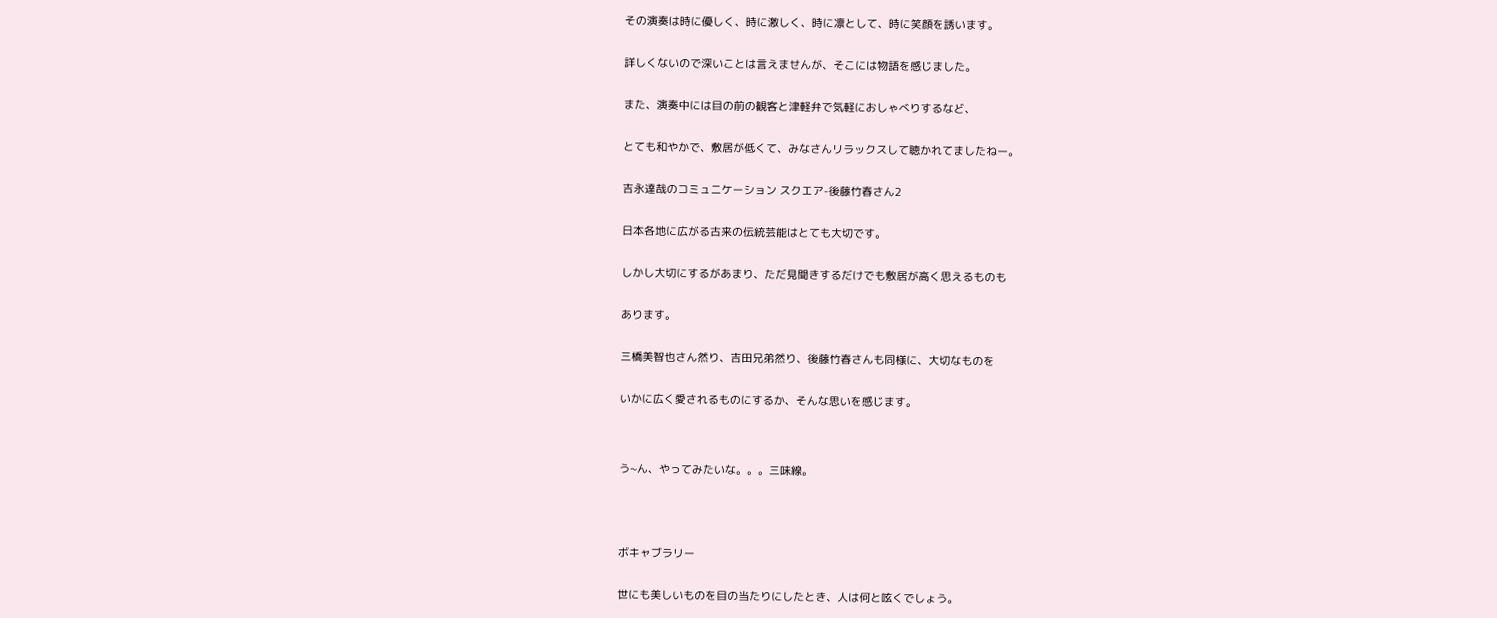その演奏は時に優しく、時に激しく、時に凛として、時に笑顔を誘います。


詳しくないので深いことは言えませんが、そこには物語を感じました。


また、演奏中には目の前の観客と津軽弁で気軽におしゃべりするなど、


とても和やかで、敷居が低くて、みなさんリラックスして聴かれてましたねー。


吉永達哉のコミュニケーション スクエア-後藤竹春さん2


日本各地に広がる古来の伝統芸能はとても大切です。


しかし大切にするがあまり、ただ見聞きするだけでも敷居が高く思えるものも


あります。


三橋美智也さん然り、吉田兄弟然り、後藤竹春さんも同様に、大切なものを


いかに広く愛されるものにするか、そんな思いを感じます。




う~ん、やってみたいな。。。三味線。





ボキャブラリー


世にも美しいものを目の当たりにしたとき、人は何と呟くでしょう。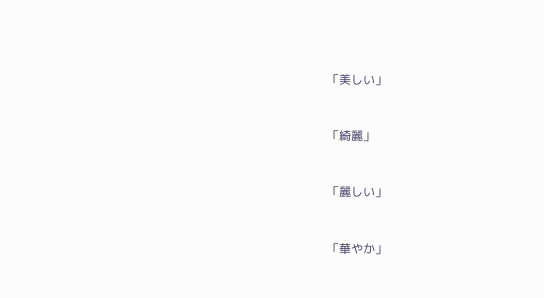「美しい」


「綺麗」


「麗しい」


「華やか」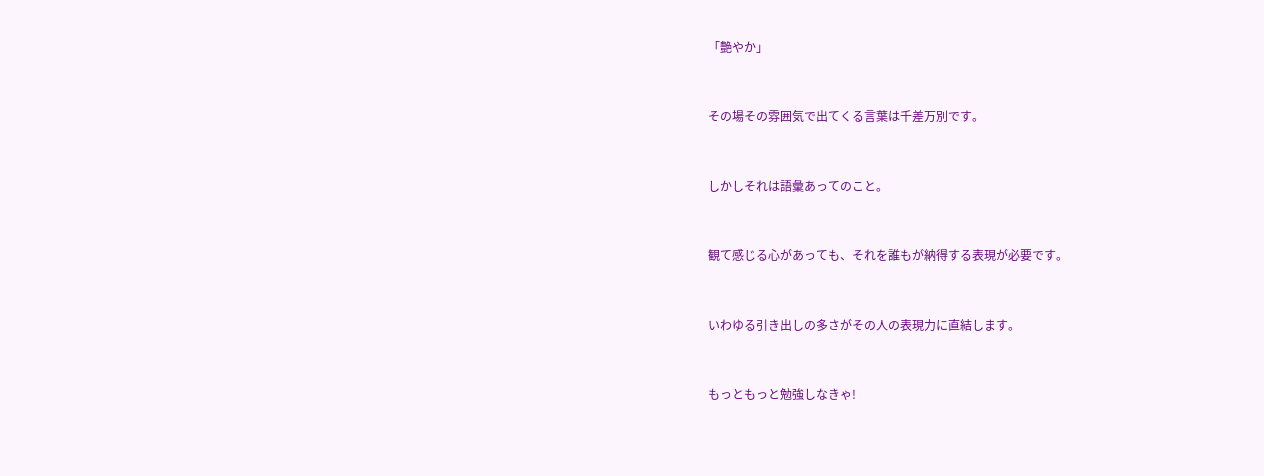「艶やか」


その場その雰囲気で出てくる言葉は千差万別です。


しかしそれは語彙あってのこと。


観て感じる心があっても、それを誰もが納得する表現が必要です。


いわゆる引き出しの多さがその人の表現力に直結します。


もっともっと勉強しなきゃ!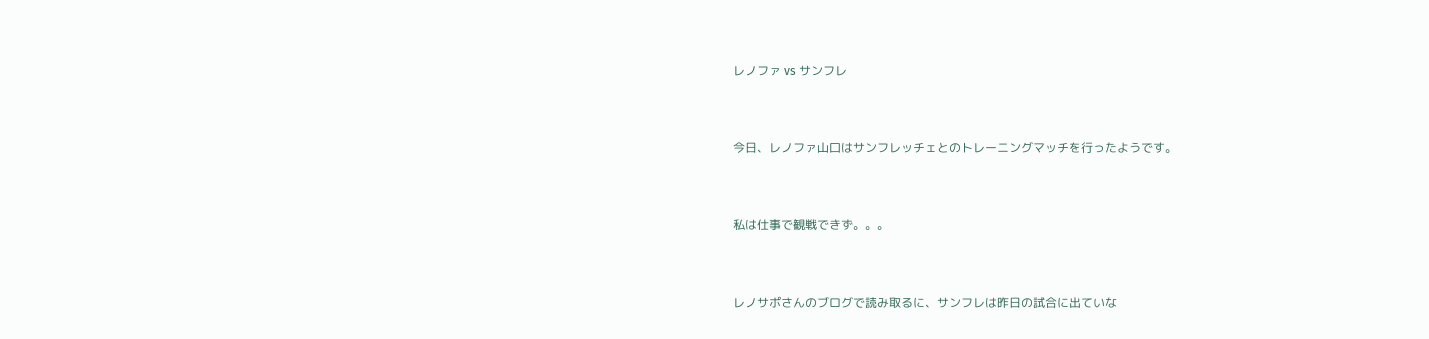レノファ vs サンフレ


今日、レノファ山口はサンフレッチェとのトレーニングマッチを行ったようです。


私は仕事で観戦できず。。。


レノサポさんのブログで読み取るに、サンフレは昨日の試合に出ていな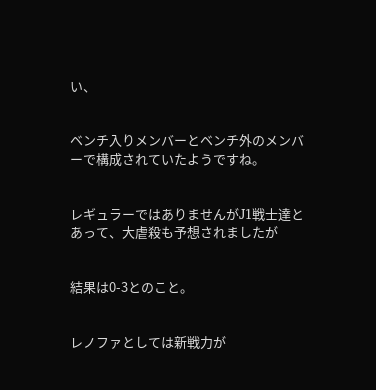い、


ベンチ入りメンバーとベンチ外のメンバーで構成されていたようですね。


レギュラーではありませんがJ1戦士達とあって、大虐殺も予想されましたが


結果は0-3とのこと。


レノファとしては新戦力が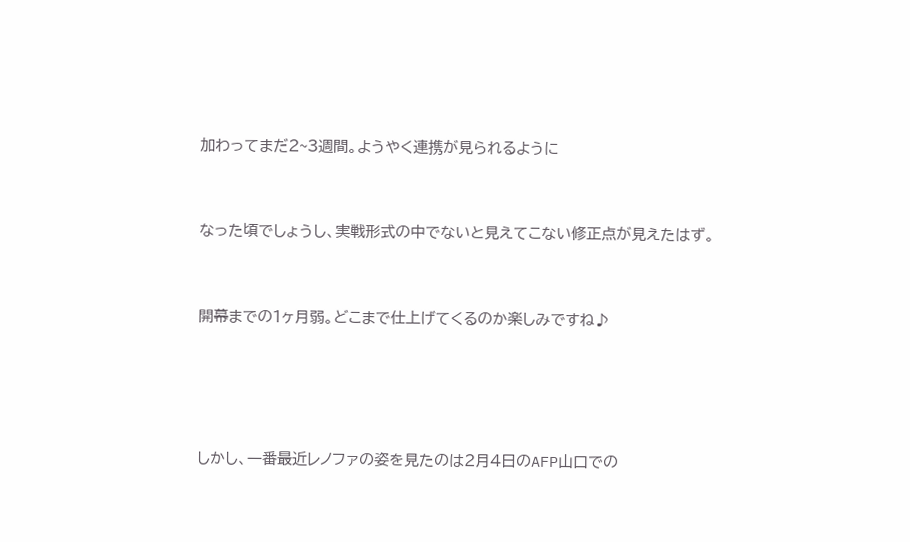加わってまだ2~3週間。ようやく連携が見られるように


なった頃でしょうし、実戦形式の中でないと見えてこない修正点が見えたはず。


開幕までの1ヶ月弱。どこまで仕上げてくるのか楽しみですね♪




しかし、一番最近レノファの姿を見たのは2月4日のAFP山口での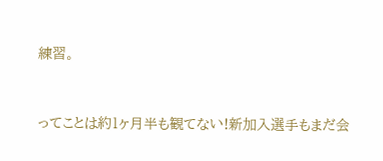練習。


ってことは約1ヶ月半も観てない!新加入選手もまだ会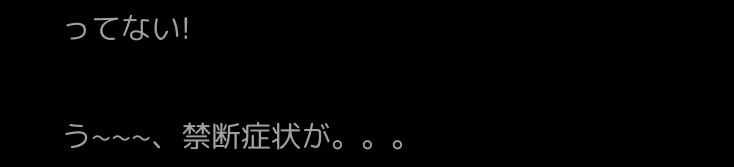ってない!


う~~~、禁断症状が。。。